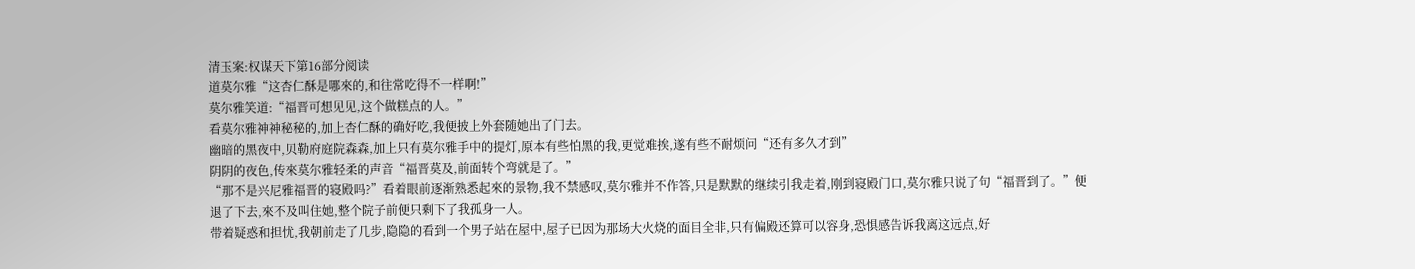清玉案:权谋天下第16部分阅读
道莫尔雅“这杏仁酥是哪來的,和往常吃得不一样啊!”
莫尔雅笑道:“福晋可想见见,这个做糕点的人。”
看莫尔雅神神秘秘的,加上杏仁酥的确好吃,我便披上外套随她出了门去。
幽暗的黑夜中,贝勒府庭院森森,加上只有莫尔雅手中的提灯,原本有些怕黑的我,更觉难挨,遂有些不耐烦问“还有多久才到”
阴阴的夜色,传來莫尔雅轻柔的声音“福晋莫及,前面转个弯就是了。”
“那不是兴尼雅福晋的寝殿吗?”看着眼前逐渐熟悉起來的景物,我不禁感叹,莫尔雅并不作答,只是默默的继续引我走着,刚到寝殿门口,莫尔雅只说了句“福晋到了。”便退了下去,來不及叫住她,整个院子前便只剩下了我孤身一人。
带着疑惑和担忧,我朝前走了几步,隐隐的看到一个男子站在屋中,屋子已因为那场大火烧的面目全非,只有偏殿还算可以容身,恐惧感告诉我离这远点,好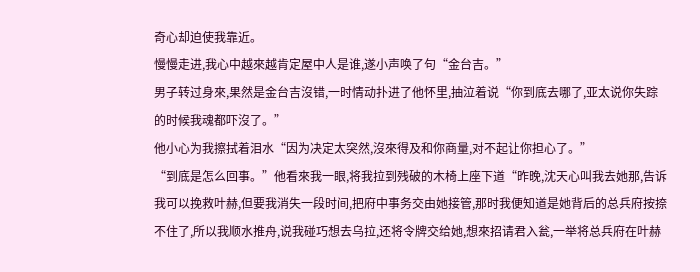奇心却迫使我靠近。
慢慢走进,我心中越來越肯定屋中人是谁,遂小声唤了句“金台吉。”
男子转过身來,果然是金台吉沒错,一时情动扑进了他怀里,抽泣着说“你到底去哪了,亚太说你失踪的时候我魂都吓沒了。”
他小心为我擦拭着泪水“因为决定太突然,沒來得及和你商量,对不起让你担心了。”
“到底是怎么回事。”他看來我一眼,将我拉到残破的木椅上座下道“昨晚,沈天心叫我去她那,告诉我可以挽救叶赫,但要我消失一段时间,把府中事务交由她接管,那时我便知道是她背后的总兵府按捺不住了,所以我顺水推舟,说我碰巧想去乌拉,还将令牌交给她,想來招请君入瓮,一举将总兵府在叶赫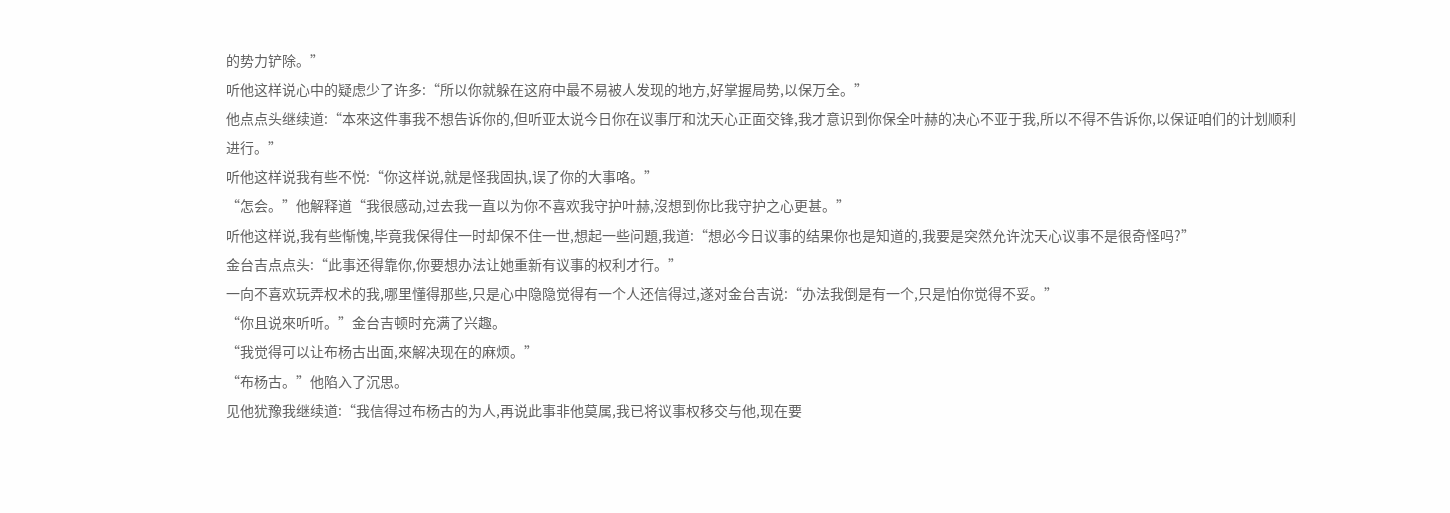的势力铲除。”
听他这样说心中的疑虑少了许多:“所以你就躲在这府中最不易被人发现的地方,好掌握局势,以保万全。”
他点点头继续道:“本來这件事我不想告诉你的,但听亚太说今日你在议事厅和沈天心正面交锋,我才意识到你保全叶赫的决心不亚于我,所以不得不告诉你,以保证咱们的计划顺利进行。”
听他这样说我有些不悦:“你这样说,就是怪我固执,误了你的大事咯。”
“怎会。”他解释道“我很感动,过去我一直以为你不喜欢我守护叶赫,沒想到你比我守护之心更甚。”
听他这样说,我有些惭愧,毕竟我保得住一时却保不住一世,想起一些问題,我道:“想必今日议事的结果你也是知道的,我要是突然允许沈天心议事不是很奇怪吗?”
金台吉点点头:“此事还得靠你,你要想办法让她重新有议事的权利才行。”
一向不喜欢玩弄权术的我,哪里懂得那些,只是心中隐隐觉得有一个人还信得过,遂对金台吉说:“办法我倒是有一个,只是怕你觉得不妥。”
“你且说來听听。”金台吉顿时充满了兴趣。
“我觉得可以让布杨古出面,來解决现在的麻烦。”
“布杨古。”他陷入了沉思。
见他犹豫我继续道:“我信得过布杨古的为人,再说此事非他莫属,我已将议事权移交与他,现在要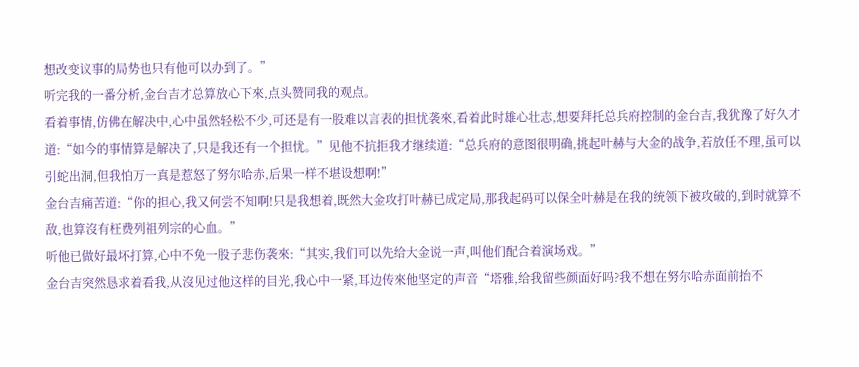想改变议事的局势也只有他可以办到了。”
听完我的一番分析,金台吉才总算放心下來,点头赞同我的观点。
看着事情,仿佛在解决中,心中虽然轻松不少,可还是有一股难以言表的担忧袭來,看着此时雄心壮志,想要拜托总兵府控制的金台吉,我犹豫了好久才道:“如今的事情算是解决了,只是我还有一个担忧。”见他不抗拒我才继续道:“总兵府的意图很明确,挑起叶赫与大金的战争,若放任不理,虽可以引蛇出洞,但我怕万一真是惹怒了努尔哈赤,后果一样不堪设想啊!”
金台吉痛苦道:“你的担心,我又何尝不知啊!只是我想着,既然大金攻打叶赫已成定局,那我起码可以保全叶赫是在我的统领下被攻破的,到时就算不敌,也算沒有枉费列祖列宗的心血。”
听他已做好最坏打算,心中不免一股子悲伤袭來:“其实,我们可以先给大金说一声,叫他们配合着演场戏。”
金台吉突然恳求着看我,从沒见过他这样的目光,我心中一紧,耳边传來他坚定的声音“塔雅,给我留些颜面好吗?我不想在努尔哈赤面前抬不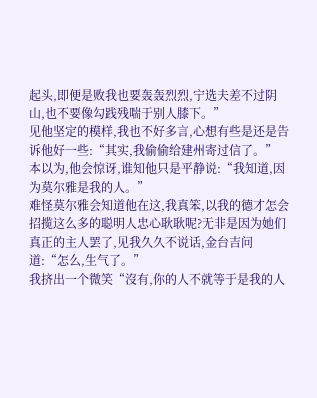起头,即便是败我也要轰轰烈烈,宁选夫差不过阴山,也不要像勾践残喘于别人膝下。”
见他坚定的模样,我也不好多言,心想有些是还是告诉他好一些:“其实,我偷偷给建州寄过信了。”
本以为,他会惊讶,谁知他只是平静说:“我知道,因为莫尔雅是我的人。”
难怪莫尔雅会知道他在这,我真笨,以我的德才怎会招揽这么多的聪明人忠心耿耿呢?无非是因为她们真正的主人罢了,见我久久不说话,金台吉问道:“怎么,生气了。”
我挤出一个微笑“沒有,你的人不就等于是我的人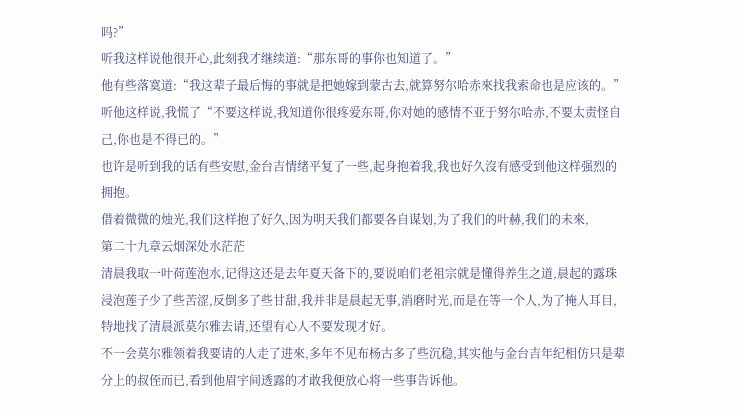吗?”
听我这样说他很开心,此刻我才继续道:“那东哥的事你也知道了。”
他有些落寞道:“我这辈子最后悔的事就是把她嫁到蒙古去,就算努尔哈赤來找我索命也是应该的。”
听他这样说,我慌了“不要这样说,我知道你很疼爱东哥,你对她的感情不亚于努尔哈赤,不要太责怪自己,你也是不得已的。”
也许是听到我的话有些安慰,金台吉情绪平复了一些,起身抱着我,我也好久沒有感受到他这样强烈的拥抱。
借着微微的烛光,我们这样抱了好久,因为明天我们都要各自谋划,为了我们的叶赫,我们的未來,
第二十九章云烟深处水茫茫
清晨我取一叶荷莲泡水,记得这还是去年夏天备下的,要说咱们老祖宗就是懂得养生之道,晨起的露珠浸泡莲子少了些苦涩,反倒多了些甘甜,我并非是晨起无事,消磨时光,而是在等一个人,为了掩人耳目,特地找了清晨派莫尔雅去请,还望有心人不要发现才好。
不一会莫尔雅领着我要请的人走了进來,多年不见布杨古多了些沉稳,其实他与金台吉年纪相仿只是辈分上的叔侄而已,看到他眉宇间透露的才敢我便放心将一些事告诉他。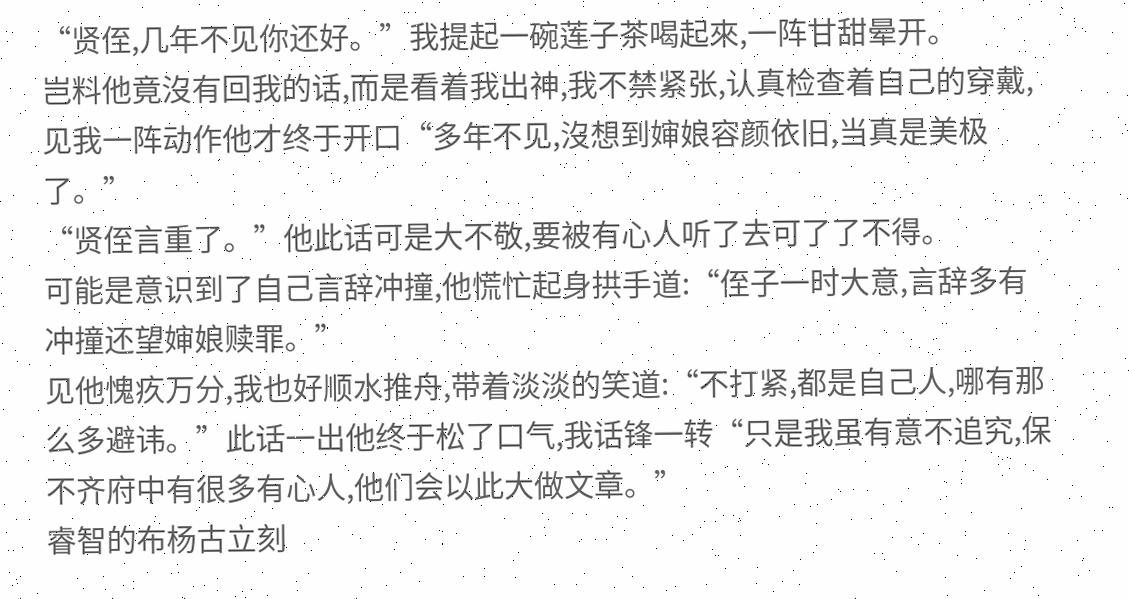“贤侄,几年不见你还好。”我提起一碗莲子茶喝起來,一阵甘甜晕开。
岂料他竟沒有回我的话,而是看着我出神,我不禁紧张,认真检查着自己的穿戴,见我一阵动作他才终于开口“多年不见,沒想到婶娘容颜依旧,当真是美极了。”
“贤侄言重了。”他此话可是大不敬,要被有心人听了去可了了不得。
可能是意识到了自己言辞冲撞,他慌忙起身拱手道:“侄子一时大意,言辞多有冲撞还望婶娘赎罪。”
见他愧疚万分,我也好顺水推舟,带着淡淡的笑道:“不打紧,都是自己人,哪有那么多避讳。”此话一出他终于松了口气,我话锋一转“只是我虽有意不追究,保不齐府中有很多有心人,他们会以此大做文章。”
睿智的布杨古立刻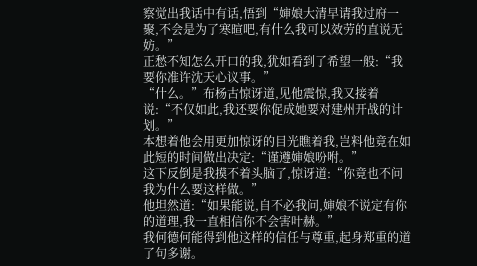察觉出我话中有话,悟到“婶娘大清早请我过府一聚,不会是为了寒暄吧,有什么我可以效劳的直说无妨。”
正愁不知怎么开口的我,犹如看到了希望一般:“我要你准许沈天心议事。”
“什么。”布杨古惊讶道,见他震惊,我又接着说:“不仅如此,我还要你促成她要对建州开战的计划。”
本想着他会用更加惊讶的目光瞧着我,岂料他竟在如此短的时间做出决定:“谨遵婶娘吩咐。”
这下反倒是我摸不着头脑了,惊讶道:“你竟也不问我为什么要这样做。”
他坦然道:“如果能说,自不必我问,婶娘不说定有你的道理,我一直相信你不会害叶赫。”
我何德何能得到他这样的信任与尊重,起身郑重的道了句多谢。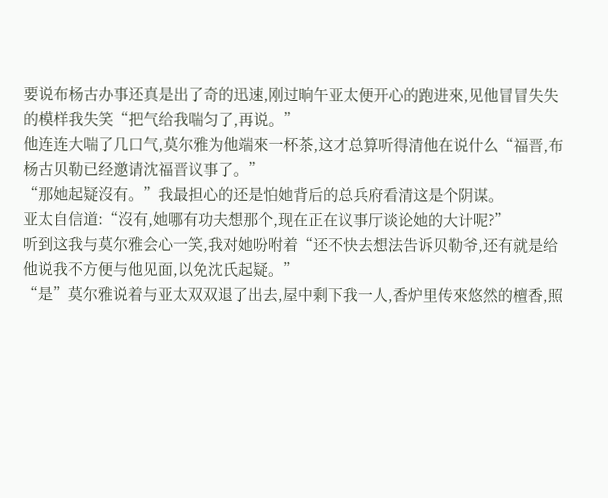要说布杨古办事还真是出了奇的迅速,刚过晌午亚太便开心的跑进來,见他冒冒失失的模样我失笑“把气给我喘匀了,再说。”
他连连大喘了几口气,莫尔雅为他端來一杯茶,这才总算听得清他在说什么“福晋,布杨古贝勒已经邀请沈福晋议事了。”
“那她起疑沒有。”我最担心的还是怕她背后的总兵府看清这是个阴谋。
亚太自信道:“沒有,她哪有功夫想那个,现在正在议事厅谈论她的大计呢?”
听到这我与莫尔雅会心一笑,我对她吩咐着“还不快去想法告诉贝勒爷,还有就是给他说我不方便与他见面,以免沈氏起疑。”
“是”莫尔雅说着与亚太双双退了出去,屋中剩下我一人,香炉里传來悠然的檀香,照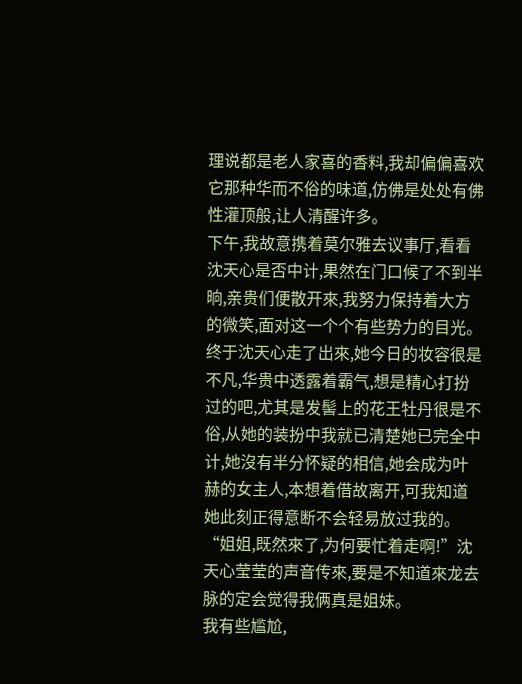理说都是老人家喜的香料,我却偏偏喜欢它那种华而不俗的味道,仿佛是处处有佛性灌顶般,让人清醒许多。
下午,我故意携着莫尔雅去议事厅,看看沈天心是否中计,果然在门口候了不到半晌,亲贵们便散开來,我努力保持着大方的微笑,面对这一个个有些势力的目光。
终于沈天心走了出來,她今日的妆容很是不凡,华贵中透露着霸气,想是精心打扮过的吧,尤其是发髻上的花王牡丹很是不俗,从她的装扮中我就已清楚她已完全中计,她沒有半分怀疑的相信,她会成为叶赫的女主人,本想着借故离开,可我知道她此刻正得意断不会轻易放过我的。
“姐姐,既然來了,为何要忙着走啊!”沈天心莹莹的声音传來,要是不知道來龙去脉的定会觉得我俩真是姐妹。
我有些尴尬,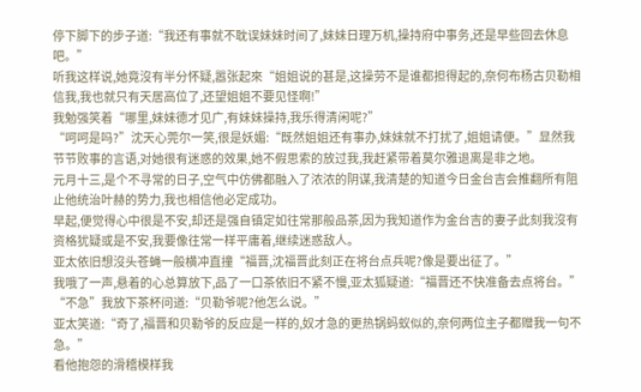停下脚下的步子道:“我还有事就不耽误妹妹时间了,妹妹日理万机,操持府中事务,还是早些回去休息吧。”
听我这样说,她竟沒有半分怀疑,嚣张起來“姐姐说的甚是,这操劳不是谁都担得起的,奈何布杨古贝勒相信我,我也就只有天居高位了,还望姐姐不要见怪啊!”
我勉强笑着“哪里,妹妹德才见广,有妹妹操持,我乐得清闲呢?”
“呵呵是吗?”沈天心莞尔一笑,很是妖媚:“既然姐姐还有事办,妹妹就不打扰了,姐姐请便。”显然我节节败事的言语,对她很有迷惑的效果,她不假思索的放过我,我赶紧带着莫尔雅退离是非之地。
元月十三,是个不寻常的日子,空气中仿佛都融入了浓浓的阴谋,我清楚的知道今日金台吉会推翻所有阻止他统治叶赫的势力,我也相信他必定成功。
早起,便觉得心中很是不安,却还是强自镇定如往常那般品茶,因为我知道作为金台吉的妻子此刻我沒有资格犹疑或是不安,我要像往常一样平庸着,继续迷惑敌人。
亚太依旧想沒头苍蝇一般横冲直撞“福晋,沈福晋此刻正在将台点兵呢?像是要出征了。”
我哦了一声,悬着的心总算放下,品了一口茶依旧不紧不慢,亚太狐疑道:“福晋还不快准备去点将台。”
“不急”我放下茶杯问道:“贝勒爷呢?他怎么说。”
亚太笑道:“奇了,福晋和贝勒爷的反应是一样的,奴才急的更热锅蚂蚁似的,奈何两位主子都赠我一句不急。”
看他抱怨的滑稽模样我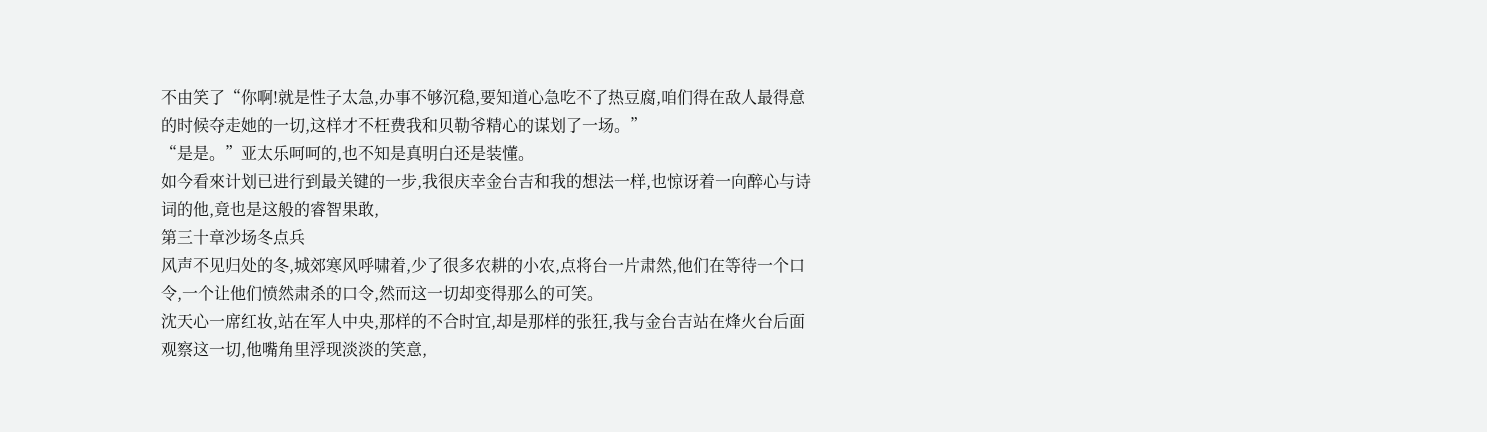不由笑了“你啊!就是性子太急,办事不够沉稳,要知道心急吃不了热豆腐,咱们得在敌人最得意的时候夺走她的一切,这样才不枉费我和贝勒爷精心的谋划了一场。”
“是是。”亚太乐呵呵的,也不知是真明白还是装懂。
如今看來计划已进行到最关键的一步,我很庆幸金台吉和我的想法一样,也惊讶着一向醉心与诗词的他,竟也是这般的睿智果敢,
第三十章沙场冬点兵
风声不见归处的冬,城郊寒风呼啸着,少了很多农耕的小农,点将台一片肃然,他们在等待一个口令,一个让他们愤然肃杀的口令,然而这一切却变得那么的可笑。
沈天心一席红妆,站在军人中央,那样的不合时宜,却是那样的张狂,我与金台吉站在烽火台后面观察这一切,他嘴角里浮现淡淡的笑意,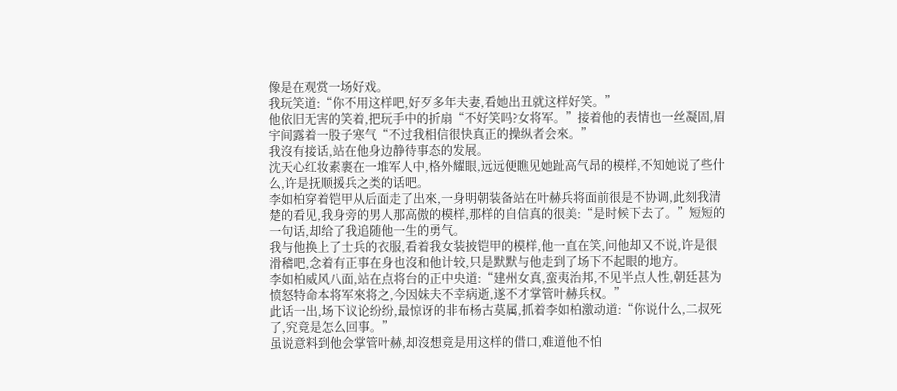像是在观赏一场好戏。
我玩笑道:“你不用这样吧,好歹多年夫妻,看她出丑就这样好笑。”
他依旧无害的笑着,把玩手中的折扇“不好笑吗?女将军。”接着他的表情也一丝凝固,眉宇间露着一股子寒气“不过我相信很快真正的操纵者会來。”
我沒有接话,站在他身边静待事态的发展。
沈天心红妆素裹在一堆军人中,格外耀眼,远远便瞧见她趾高气昂的模样,不知她说了些什么,许是抚顺援兵之类的话吧。
李如柏穿着铠甲从后面走了出來,一身明朝装备站在叶赫兵将面前很是不协调,此刻我清楚的看见,我身旁的男人那高傲的模样,那样的自信真的很美:“是时候下去了。”短短的一句话,却给了我追随他一生的勇气。
我与他换上了士兵的衣服,看着我女装披铠甲的模样,他一直在笑,问他却又不说,许是很滑稽吧,念着有正事在身也沒和他计较,只是默默与他走到了场下不起眼的地方。
李如柏威风八面,站在点将台的正中央道:“建州女真,蛮夷治邦,不见半点人性,朝廷甚为愤怒特命本将军來将之,今因妹夫不幸病逝,遂不才掌管叶赫兵权。”
此话一出,场下议论纷纷,最惊讶的非布杨古莫属,抓着李如柏激动道:“你说什么,二叔死了,究竟是怎么回事。”
虽说意料到他会掌管叶赫,却沒想竟是用这样的借口,难道他不怕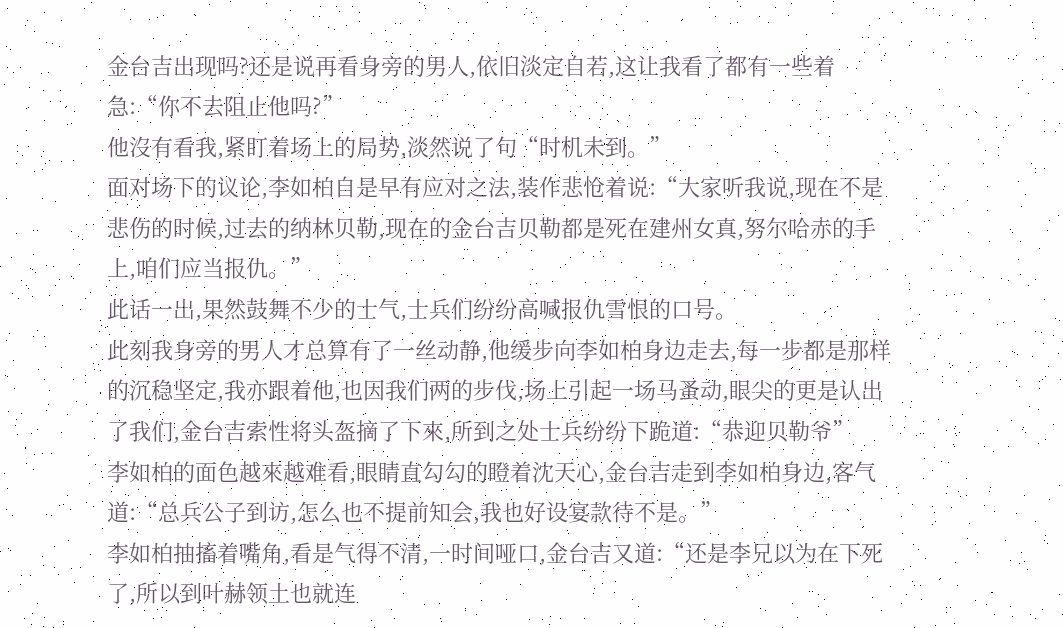金台吉出现吗?还是说再看身旁的男人,依旧淡定自若,这让我看了都有一些着急:“你不去阻止他吗?”
他沒有看我,紧盯着场上的局势,淡然说了句“时机未到。”
面对场下的议论,李如柏自是早有应对之法,装作悲怆着说:“大家听我说,现在不是悲伤的时候,过去的纳林贝勒,现在的金台吉贝勒都是死在建州女真,努尔哈赤的手上,咱们应当报仇。”
此话一出,果然鼓舞不少的士气,士兵们纷纷高喊报仇雪恨的口号。
此刻我身旁的男人才总算有了一丝动静,他缓步向李如柏身边走去,每一步都是那样的沉稳坚定,我亦跟着他,也因我们两的步伐,场上引起一场马蚤动,眼尖的更是认出了我们,金台吉索性将头盔摘了下來,所到之处士兵纷纷下跪道:“恭迎贝勒爷”
李如柏的面色越來越难看,眼睛直勾勾的瞪着沈天心,金台吉走到李如柏身边,客气道:“总兵公子到访,怎么也不提前知会,我也好设宴款待不是。”
李如柏抽搐着嘴角,看是气得不清,一时间哑口,金台吉又道:“还是李兄以为在下死了,所以到叶赫领土也就连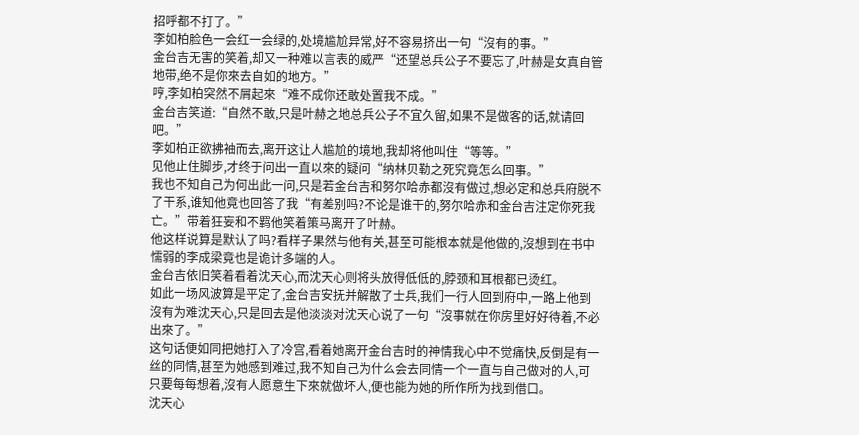招呼都不打了。”
李如柏脸色一会红一会绿的,处境尴尬异常,好不容易挤出一句“沒有的事。”
金台吉无害的笑着,却又一种难以言表的威严“还望总兵公子不要忘了,叶赫是女真自管地带,绝不是你來去自如的地方。”
哼,李如柏突然不屑起來“难不成你还敢处置我不成。”
金台吉笑道:“自然不敢,只是叶赫之地总兵公子不宜久留,如果不是做客的话,就请回吧。”
李如柏正欲拂袖而去,离开这让人尴尬的境地,我却将他叫住“等等。”
见他止住脚步,才终于问出一直以來的疑问“纳林贝勒之死究竟怎么回事。”
我也不知自己为何出此一问,只是若金台吉和努尔哈赤都沒有做过,想必定和总兵府脱不了干系,谁知他竟也回答了我“有差别吗?不论是谁干的,努尔哈赤和金台吉注定你死我亡。”带着狂妄和不羁他笑着策马离开了叶赫。
他这样说算是默认了吗?看样子果然与他有关,甚至可能根本就是他做的,沒想到在书中懦弱的李成梁竟也是诡计多端的人。
金台吉依旧笑着看着沈天心,而沈天心则将头放得低低的,脖颈和耳根都已烫红。
如此一场风波算是平定了,金台吉安抚并解散了士兵,我们一行人回到府中,一路上他到沒有为难沈天心,只是回去是他淡淡对沈天心说了一句“沒事就在你房里好好待着,不必出來了。”
这句话便如同把她打入了冷宫,看着她离开金台吉时的神情我心中不觉痛快,反倒是有一丝的同情,甚至为她感到难过,我不知自己为什么会去同情一个一直与自己做对的人,可只要每每想着,沒有人愿意生下來就做坏人,便也能为她的所作所为找到借口。
沈天心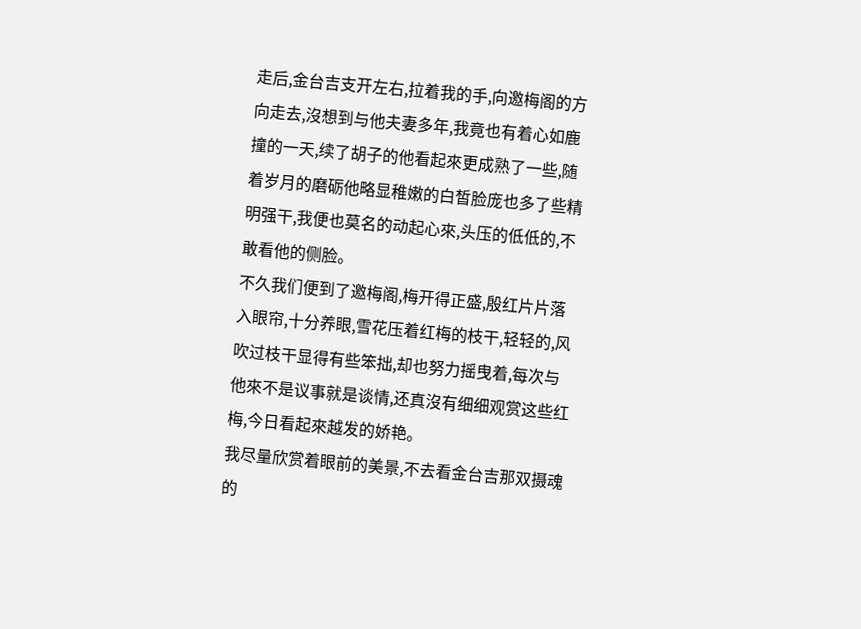走后,金台吉支开左右,拉着我的手,向邀梅阁的方向走去,沒想到与他夫妻多年,我竟也有着心如鹿撞的一天,续了胡子的他看起來更成熟了一些,随着岁月的磨砺他略显稚嫩的白皙脸庞也多了些精明强干,我便也莫名的动起心來,头压的低低的,不敢看他的侧脸。
不久我们便到了邀梅阁,梅开得正盛,殷红片片落入眼帘,十分养眼,雪花压着红梅的枝干,轻轻的,风吹过枝干显得有些笨拙,却也努力摇曳着,每次与他來不是议事就是谈情,还真沒有细细观赏这些红梅,今日看起來越发的娇艳。
我尽量欣赏着眼前的美景,不去看金台吉那双摄魂的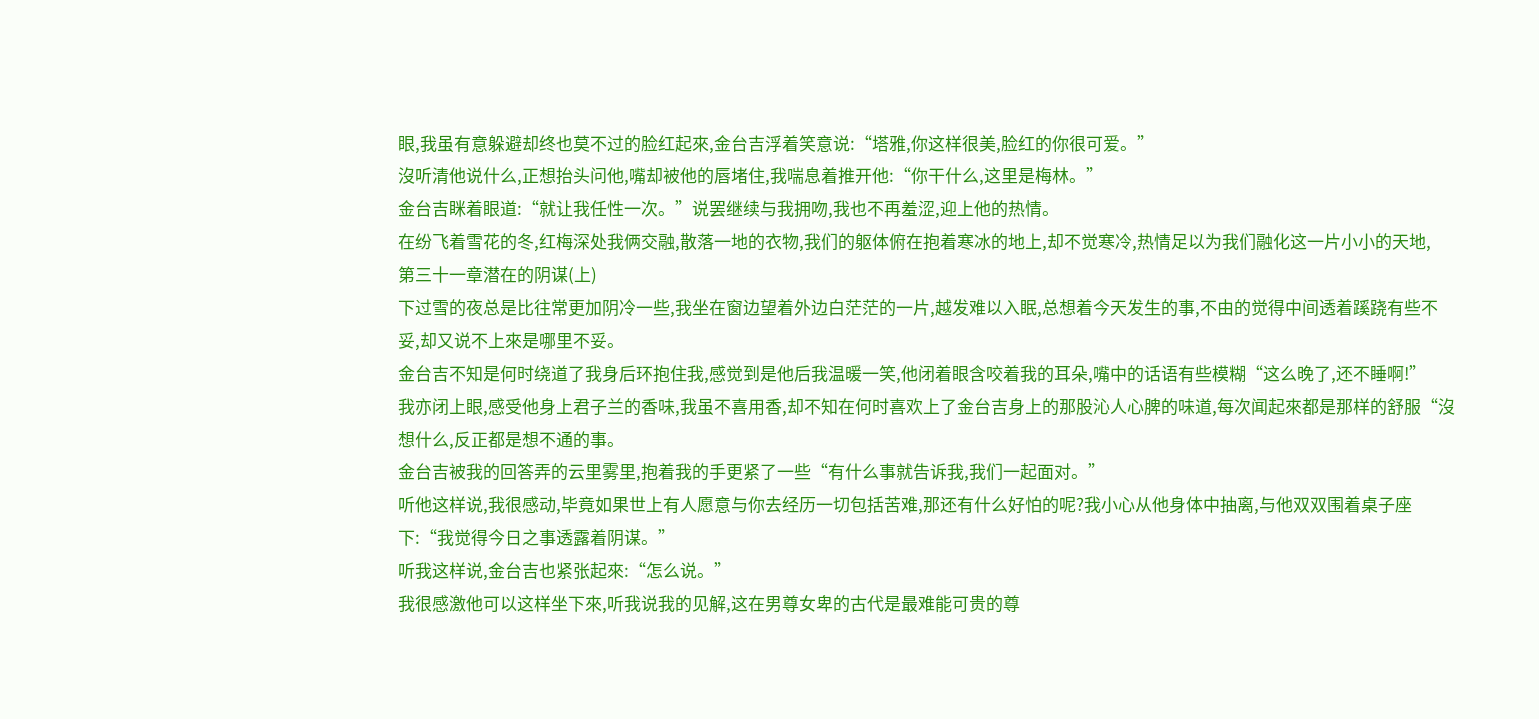眼,我虽有意躲避却终也莫不过的脸红起來,金台吉浮着笑意说:“塔雅,你这样很美,脸红的你很可爱。”
沒听清他说什么,正想抬头问他,嘴却被他的唇堵住,我喘息着推开他:“你干什么,这里是梅林。”
金台吉眯着眼道:“就让我任性一次。”说罢继续与我拥吻,我也不再羞涩,迎上他的热情。
在纷飞着雪花的冬,红梅深处我俩交融,散落一地的衣物,我们的躯体俯在抱着寒冰的地上,却不觉寒冷,热情足以为我们融化这一片小小的天地,
第三十一章潜在的阴谋(上)
下过雪的夜总是比往常更加阴冷一些,我坐在窗边望着外边白茫茫的一片,越发难以入眠,总想着今天发生的事,不由的觉得中间透着蹊跷有些不妥,却又说不上來是哪里不妥。
金台吉不知是何时绕道了我身后环抱住我,感觉到是他后我温暖一笑,他闭着眼含咬着我的耳朵,嘴中的话语有些模糊“这么晚了,还不睡啊!”
我亦闭上眼,感受他身上君子兰的香味,我虽不喜用香,却不知在何时喜欢上了金台吉身上的那股沁人心脾的味道,每次闻起來都是那样的舒服“沒想什么,反正都是想不通的事。
金台吉被我的回答弄的云里雾里,抱着我的手更紧了一些“有什么事就告诉我,我们一起面对。”
听他这样说,我很感动,毕竟如果世上有人愿意与你去经历一切包括苦难,那还有什么好怕的呢?我小心从他身体中抽离,与他双双围着桌子座下:“我觉得今日之事透露着阴谋。”
听我这样说,金台吉也紧张起來:“怎么说。”
我很感激他可以这样坐下來,听我说我的见解,这在男尊女卑的古代是最难能可贵的尊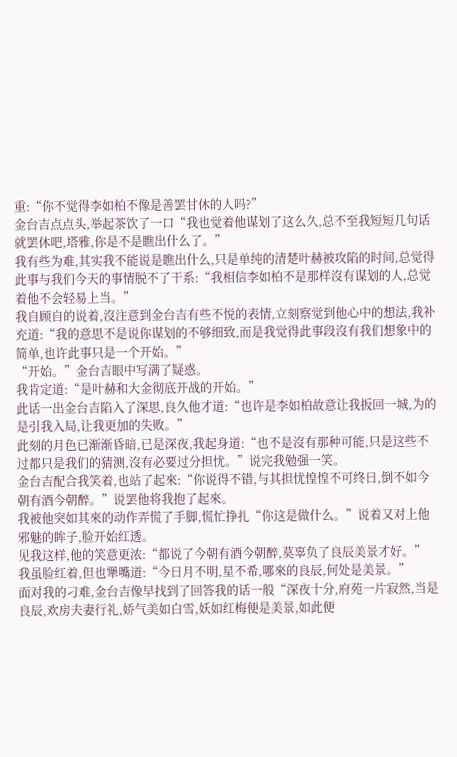重:“你不觉得李如柏不像是善罢甘休的人吗?”
金台吉点点头,举起茶饮了一口“我也觉着他谋划了这么久,总不至我短短几句话就罢休吧,塔雅,你是不是瞧出什么了。”
我有些为难,其实我不能说是瞧出什么,只是单纯的清楚叶赫被攻陷的时间,总觉得此事与我们今天的事情脱不了干系:“我相信李如柏不是那样沒有谋划的人,总觉着他不会轻易上当。”
我自顾自的说着,沒注意到金台吉有些不悦的表情,立刻察觉到他心中的想法,我补充道:“我的意思不是说你谋划的不够细致,而是我觉得此事段沒有我们想象中的简单,也许此事只是一个开始。”
“开始。”金台吉眼中写满了疑惑。
我肯定道:“是叶赫和大金彻底开战的开始。”
此话一出金台吉陷入了深思,良久他才道:“也许是李如柏故意让我扳回一城,为的是引我入局,让我更加的失败。”
此刻的月色已渐渐昏暗,已是深夜,我起身道:“也不是沒有那种可能,只是这些不过都只是我们的猜测,沒有必要过分担忧。”说完我勉强一笑。
金台吉配合我笑着,也站了起來:“你说得不错,与其担忧惶惶不可终日,倒不如今朝有酒今朝醉。”说罢他将我抱了起來。
我被他突如其來的动作弄慌了手脚,慌忙挣扎“你这是做什么。”说着又对上他邪魅的眸子,脸开始红透。
见我这样,他的笑意更浓:“都说了今朝有酒今朝醉,莫辜负了良辰美景才好。”
我虽脸红着,但也犟嘴道:“今日月不明,星不希,哪來的良辰,何处是美景。”
面对我的刁难,金台吉像早找到了回答我的话一般“深夜十分,府苑一片寂然,当是良辰,欢房夫妻行礼,娇气美如白雪,妖如红梅便是美景,如此便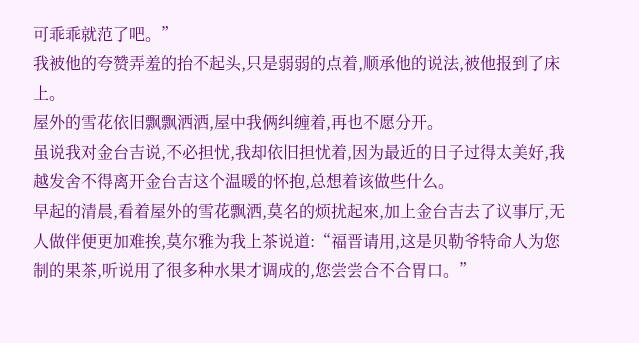可乖乖就范了吧。”
我被他的夸赞弄羞的抬不起头,只是弱弱的点着,顺承他的说法,被他报到了床上。
屋外的雪花依旧飘飘洒洒,屋中我俩纠缠着,再也不愿分开。
虽说我对金台吉说,不必担忧,我却依旧担忧着,因为最近的日子过得太美好,我越发舍不得离开金台吉这个温暖的怀抱,总想着该做些什么。
早起的清晨,看着屋外的雪花飘洒,莫名的烦扰起來,加上金台吉去了议事厅,无人做伴便更加难挨,莫尔雅为我上茶说道:“福晋请用,这是贝勒爷特命人为您制的果茶,听说用了很多种水果才调成的,您尝尝合不合胃口。”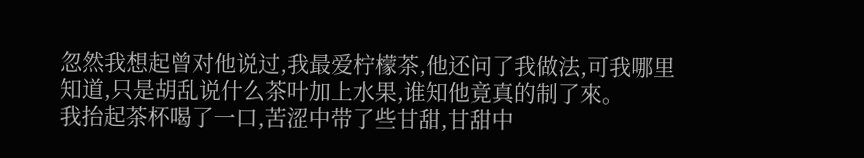忽然我想起曾对他说过,我最爱柠檬茶,他还问了我做法,可我哪里知道,只是胡乱说什么茶叶加上水果,谁知他竟真的制了來。
我抬起茶杯喝了一口,苦涩中带了些甘甜,甘甜中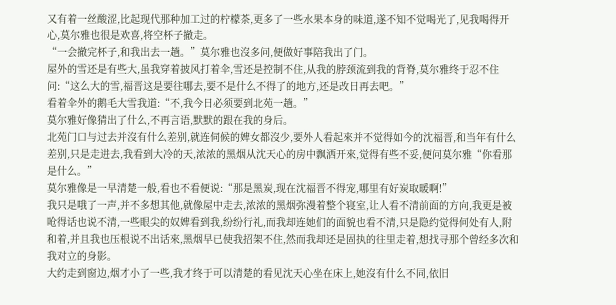又有着一丝酸涩,比起现代那种加工过的柠檬茶,更多了一些水果本身的味道,遂不知不觉喝光了,见我喝得开心,莫尔雅也很是欢喜,将空杯子撤走。
“一会撤完杯子,和我出去一趟。”莫尔雅也沒多问,便做好事陪我出了门。
屋外的雪还是有些大,虽我穿着披风打着伞,雪还是控制不住,从我的脖颈流到我的背脊,莫尔雅终于忍不住问:“这么大的雪,福晋这是要往哪去,要不是什么不得了的地方,还是改日再去吧。”
看着伞外的鹅毛大雪我道:“不,我今日必须要到北苑一趟。”
莫尔雅好像猜出了什么,不再言语,默默的跟在我的身后。
北苑门口与过去并沒有什么差别,就连伺候的婢女都沒少,要外人看起來并不觉得如今的沈福晋,和当年有什么差别,只是走进去,我看到大冷的天,浓浓的黑烟从沈天心的房中飘洒开來,觉得有些不妥,便问莫尔雅“你看那是什么。”
莫尔雅像是一早清楚一般,看也不看便说:“那是黑炭,现在沈福晋不得宠,哪里有好炭取暖啊!”
我只是哦了一声,并不多想其他,就像屋中走去,浓浓的黑烟弥漫着整个寝室,让人看不清前面的方向,我更是被呛得话也说不清,一些眼尖的奴婢看到我,纷纷行礼,而我却连她们的面貌也看不清,只是隐约觉得何处有人,附和着,并且我也压根说不出话來,黑烟早已使我招架不住,然而我却还是固执的往里走着,想找寻那个曾经多次和我对立的身影。
大约走到窗边,烟才小了一些,我才终于可以清楚的看见沈天心坐在床上,她沒有什么不同,依旧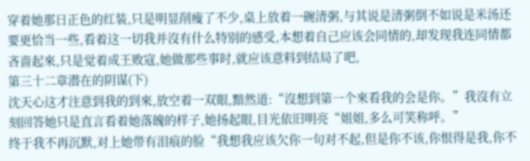穿着她那日正色的红装,只是明显削瘦了不少,桌上放着一碗清粥,与其说是清粥倒不如说是米汤还要更恰当一些,看着这一切我并沒有什么特别的感受,本想着自己应该会同情的,却发现我连同情都吝啬起來,只是觉着成王败寇,她做那些事时,就应该意料到结局了吧,
第三十二章潜在的阴谋(下)
沈天心这才注意到我的到來,放空着一双眼,黯然道:“沒想到第一个來看我的会是你。”我沒有立刻回答她只是直言看着她落魄的样子,她扬起眼,目光依旧明亮“姐姐,多么可笑称呼。”
终于我不再沉默,对上她带有泪痕的脸“我想我应该欠你一句对不起,但是你不该,你恨得是我,你不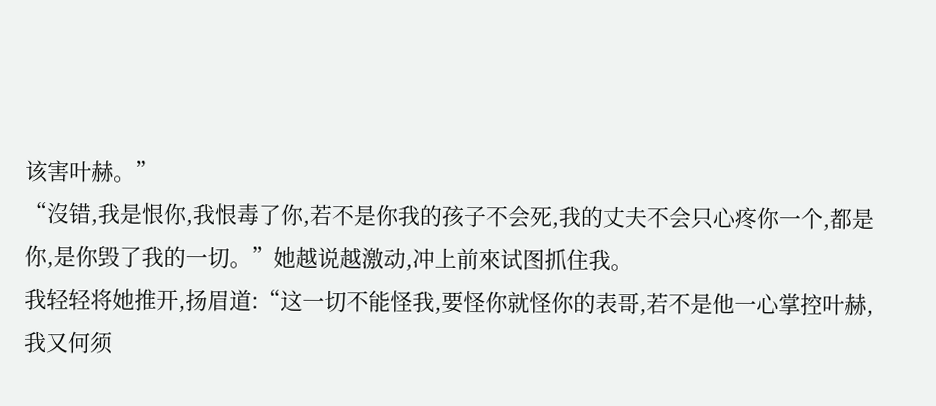该害叶赫。”
“沒错,我是恨你,我恨毒了你,若不是你我的孩子不会死,我的丈夫不会只心疼你一个,都是你,是你毁了我的一切。”她越说越激动,冲上前來试图抓住我。
我轻轻将她推开,扬眉道:“这一切不能怪我,要怪你就怪你的表哥,若不是他一心掌控叶赫,我又何须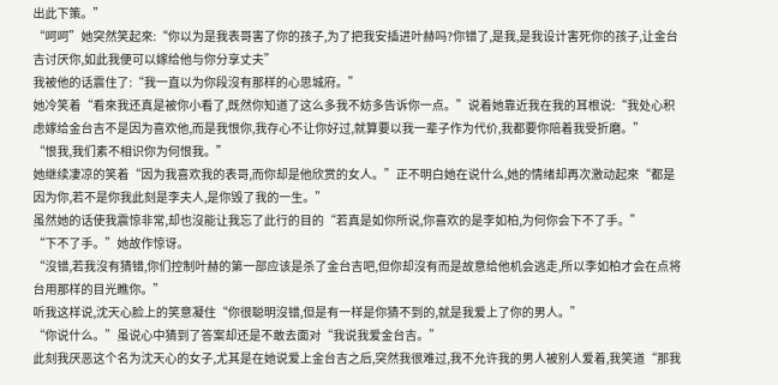出此下策。”
“呵呵”她突然笑起來:“你以为是我表哥害了你的孩子,为了把我安插进叶赫吗?你错了,是我,是我设计害死你的孩子,让金台吉讨厌你,如此我便可以嫁给他与你分享丈夫”
我被他的话震住了:“我一直以为你段沒有那样的心思城府。”
她冷笑着“看來我还真是被你小看了,既然你知道了这么多我不妨多告诉你一点。”说着她靠近我在我的耳根说:“我处心积虑嫁给金台吉不是因为喜欢他,而是我恨你,我存心不让你好过,就算要以我一辈子作为代价,我都要你陪着我受折磨。”
“恨我,我们素不相识你为何恨我。”
她继续凄凉的笑着“因为我喜欢我的表哥,而你却是他欣赏的女人。”正不明白她在说什么,她的情绪却再次激动起來“都是因为你,若不是你我此刻是李夫人,是你毁了我的一生。”
虽然她的话使我震惊非常,却也沒能让我忘了此行的目的“若真是如你所说,你喜欢的是李如柏,为何你会下不了手。”
“下不了手。”她故作惊讶。
“沒错,若我沒有猜错,你们控制叶赫的第一部应该是杀了金台吉吧,但你却沒有而是故意给他机会逃走,所以李如柏才会在点将台用那样的目光瞧你。”
听我这样说,沈天心脸上的笑意凝住“你很聪明沒错,但是有一样是你猜不到的,就是我爱上了你的男人。”
“你说什么。”虽说心中猜到了答案却还是不敢去面对“我说我爱金台吉。”
此刻我厌恶这个名为沈天心的女子,尤其是在她说爱上金台吉之后,突然我很难过,我不允许我的男人被别人爱着,我笑道“那我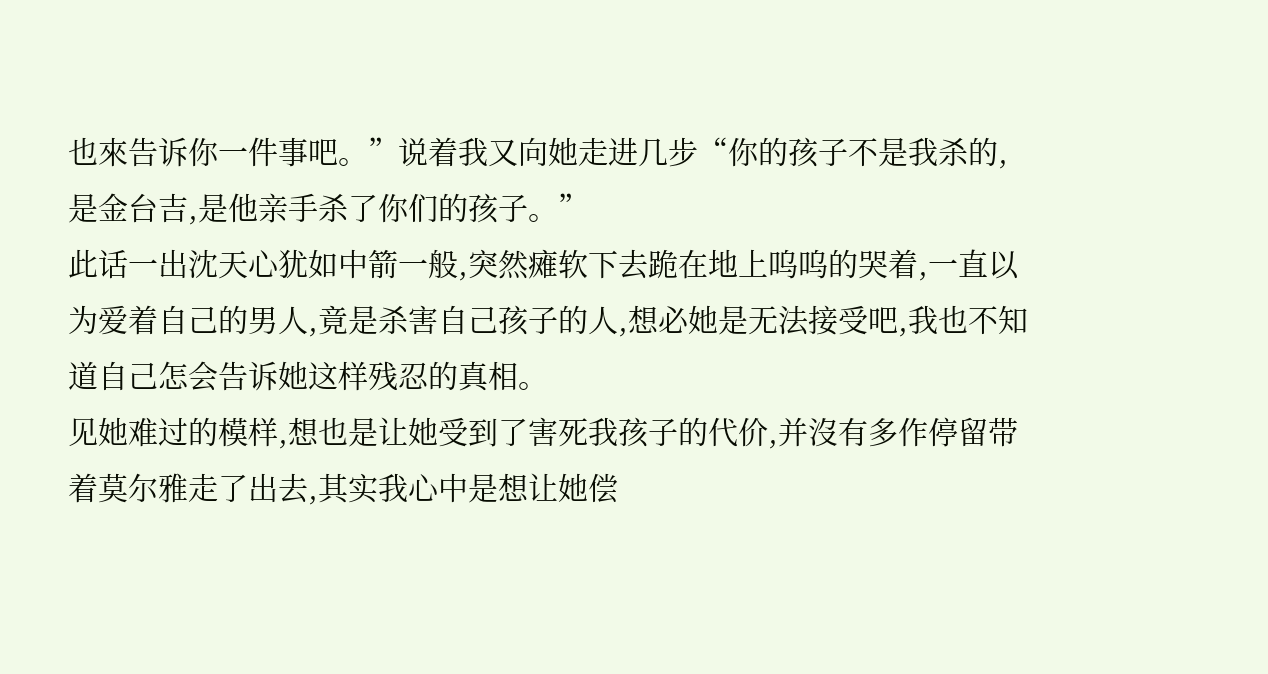也來告诉你一件事吧。”说着我又向她走进几步“你的孩子不是我杀的,是金台吉,是他亲手杀了你们的孩子。”
此话一出沈天心犹如中箭一般,突然瘫软下去跪在地上呜呜的哭着,一直以为爱着自己的男人,竟是杀害自己孩子的人,想必她是无法接受吧,我也不知道自己怎会告诉她这样残忍的真相。
见她难过的模样,想也是让她受到了害死我孩子的代价,并沒有多作停留带着莫尔雅走了出去,其实我心中是想让她偿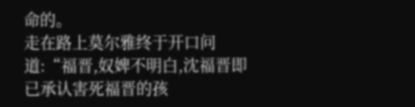命的。
走在路上莫尔雅终于开口问道:“福晋,奴婢不明白,沈福晋即已承认害死福晋的孩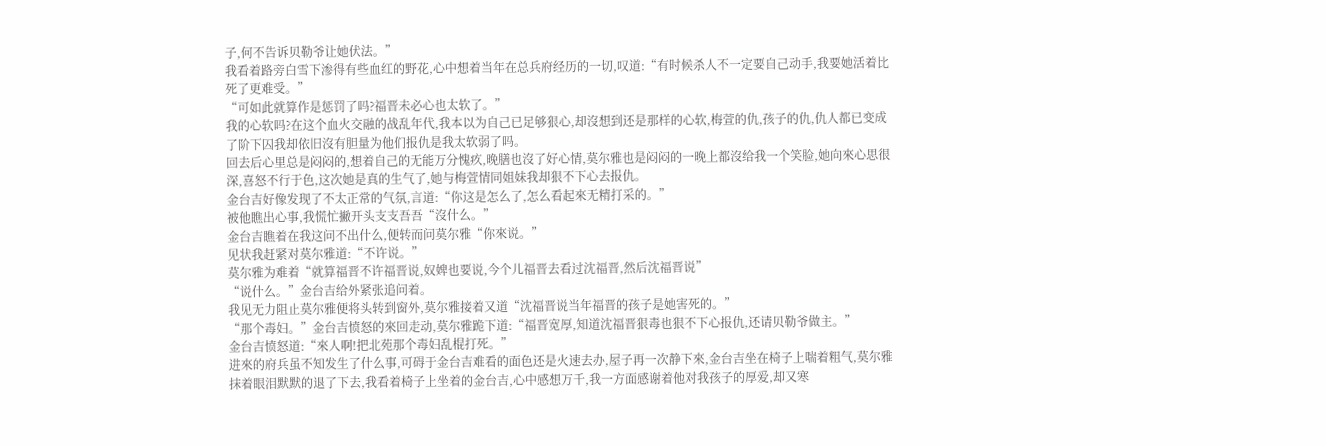子,何不告诉贝勒爷让她伏法。”
我看着路旁白雪下渗得有些血红的野花,心中想着当年在总兵府经历的一切,叹道:“有时候杀人不一定要自己动手,我要她活着比死了更难受。”
“可如此就算作是惩罚了吗?福晋未必心也太软了。”
我的心软吗?在这个血火交融的战乱年代,我本以为自己已足够狠心,却沒想到还是那样的心软,梅萱的仇,孩子的仇,仇人都已变成了阶下囚我却依旧沒有胆量为他们报仇是我太软弱了吗。
回去后心里总是闷闷的,想着自己的无能万分愧疚,晚膳也沒了好心情,莫尔雅也是闷闷的一晚上都沒给我一个笑脸,她向來心思很深,喜怒不行于色,这次她是真的生气了,她与梅萱情同姐妹我却狠不下心去报仇。
金台吉好像发现了不太正常的气氛,言道:“你这是怎么了,怎么看起來无精打采的。”
被他瞧出心事,我慌忙撇开头支支吾吾“沒什么。”
金台吉瞧着在我这问不出什么,便转而问莫尔雅“你來说。”
见状我赶紧对莫尔雅道:“不许说。”
莫尔雅为难着“就算福晋不许福晋说,奴婢也要说,今个儿福晋去看过沈福晋,然后沈福晋说”
“说什么。”金台吉给外紧张追问着。
我见无力阻止莫尔雅便将头转到窗外,莫尔雅接着又道“沈福晋说当年福晋的孩子是她害死的。”
“那个毒妇。”金台吉愤怒的來回走动,莫尔雅跪下道:“福晋宽厚,知道沈福晋狠毒也狠不下心报仇,还请贝勒爷做主。”
金台吉愤怒道:“來人啊!把北苑那个毒妇乱棍打死。”
进來的府兵虽不知发生了什么事,可碍于金台吉难看的面色还是火速去办,屋子再一次静下來,金台吉坐在椅子上喘着粗气,莫尔雅抹着眼泪默默的退了下去,我看着椅子上坐着的金台吉,心中感想万千,我一方面感谢着他对我孩子的厚爱,却又寒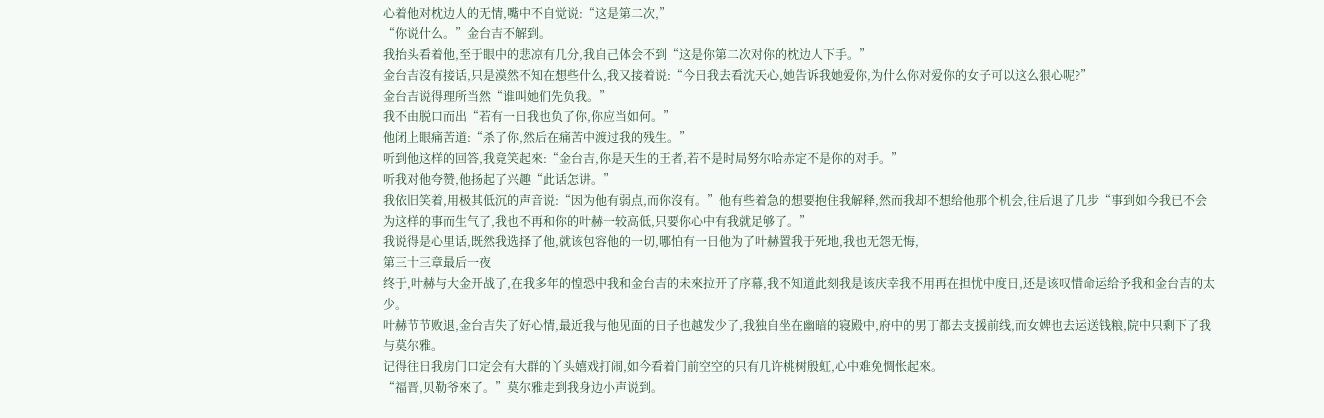心着他对枕边人的无情,嘴中不自觉说:“这是第二次,”
“你说什么。”金台吉不解到。
我抬头看着他,至于眼中的悲凉有几分,我自己体会不到“这是你第二次对你的枕边人下手。”
金台吉沒有接话,只是漠然不知在想些什么,我又接着说:“今日我去看沈天心,她告诉我她爱你,为什么你对爱你的女子可以这么狠心呢?”
金台吉说得理所当然“谁叫她们先负我。”
我不由脱口而出“若有一日我也负了你,你应当如何。”
他闭上眼痛苦道:“杀了你,然后在痛苦中渡过我的残生。”
听到他这样的回答,我竟笑起來:“金台吉,你是天生的王者,若不是时局努尔哈赤定不是你的对手。”
听我对他夸赞,他扬起了兴趣“此话怎讲。”
我依旧笑着,用极其低沉的声音说:“因为他有弱点,而你沒有。”他有些着急的想要抱住我解释,然而我却不想给他那个机会,往后退了几步“事到如今我已不会为这样的事而生气了,我也不再和你的叶赫一较高低,只要你心中有我就足够了。”
我说得是心里话,既然我选择了他,就该包容他的一切,哪怕有一日他为了叶赫置我于死地,我也无怨无悔,
第三十三章最后一夜
终于,叶赫与大金开战了,在我多年的惶恐中我和金台吉的未來拉开了序幕,我不知道此刻我是该庆幸我不用再在担忧中度日,还是该叹惜命运给予我和金台吉的太少。
叶赫节节败退,金台吉失了好心情,最近我与他见面的日子也越发少了,我独自坐在幽暗的寝殿中,府中的男丁都去支援前线,而女婢也去运送钱粮,院中只剩下了我与莫尔雅。
记得往日我房门口定会有大群的丫头嬉戏打闹,如今看着门前空空的只有几许桃树殷虹,心中难免惆怅起來。
“福晋,贝勒爷來了。”莫尔雅走到我身边小声说到。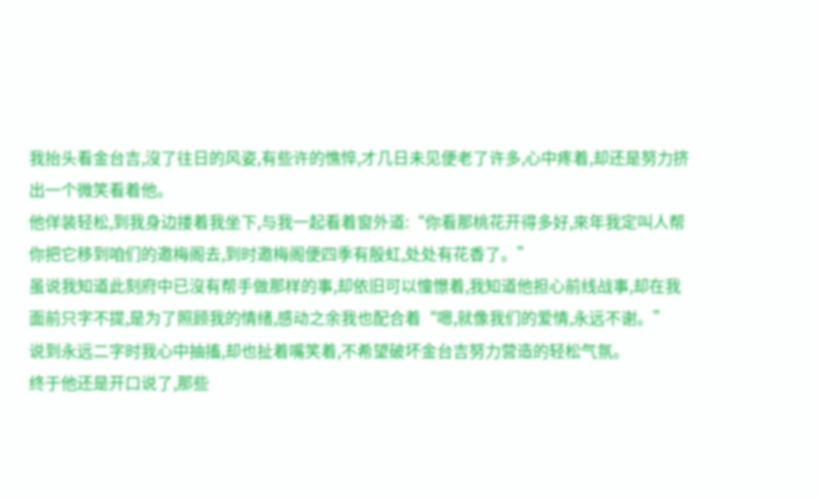我抬头看金台吉,沒了往日的风姿,有些许的憔悴,才几日未见便老了许多,心中疼着,却还是努力挤出一个微笑看着他。
他佯装轻松,到我身边搂着我坐下,与我一起看着窗外道:“你看那桃花开得多好,來年我定叫人帮你把它移到咱们的邀梅阁去,到时邀梅阁便四季有殷虹,处处有花香了。”
虽说我知道此刻府中已沒有帮手做那样的事,却依旧可以憧憬着,我知道他担心前线战事,却在我面前只字不提,是为了照顾我的情绪,感动之余我也配合着“嗯,就像我们的爱情,永远不谢。”
说到永远二字时我心中抽搐,却也扯着嘴笑着,不希望破坏金台吉努力营造的轻松气氛。
终于他还是开口说了,那些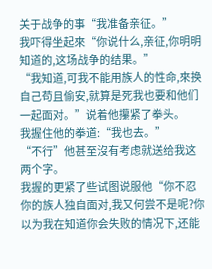关于战争的事“我准备亲征。”
我吓得坐起來“你说什么,亲征,你明明知道的,这场战争的结果。”
“我知道,可我不能用族人的性命,來换自己苟且偷安,就算是死我也要和他们一起面对。”说着他攥紧了拳头。
我握住他的拳道:“我也去。”
“不行”他甚至沒有考虑就送给我这两个字。
我握的更紧了些试图说服他“你不忍你的族人独自面对,我又何尝不是呢?你以为我在知道你会失败的情况下,还能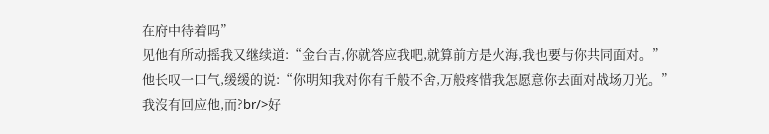在府中待着吗”
见他有所动摇我又继续道:“金台吉,你就答应我吧,就算前方是火海,我也要与你共同面对。”
他长叹一口气,缓缓的说:“你明知我对你有千般不舍,万般疼惜我怎愿意你去面对战场刀光。”
我沒有回应他,而?br/>好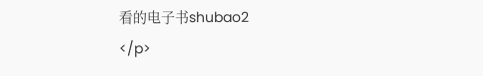看的电子书shubao2
</p>